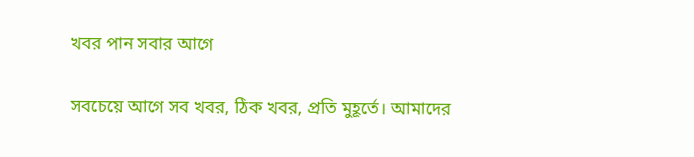খবর পান সবার আগে

সবচেয়ে আগে সব খবর, ঠিক খবর, প্রতি মুহূর্তে। আমাদের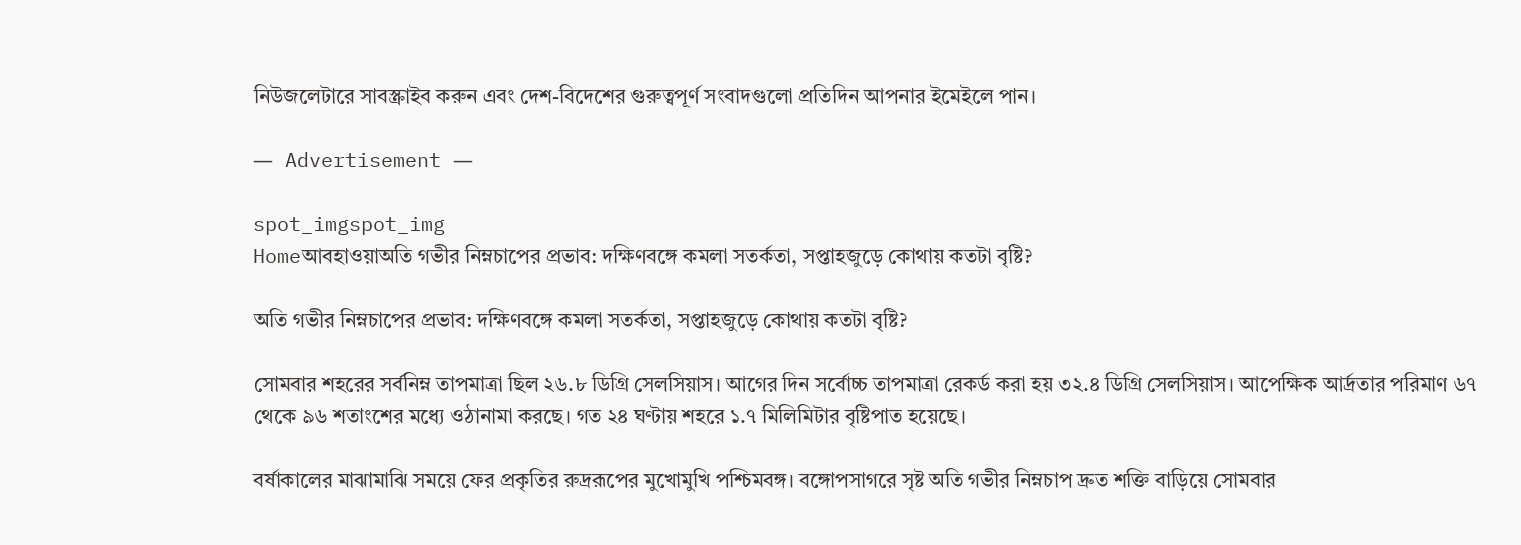নিউজলেটারে সাবস্ক্রাইব করুন এবং দেশ-বিদেশের গুরুত্বপূর্ণ সংবাদগুলো প্রতিদিন আপনার ইমেইলে পান।

― Advertisement ―

spot_imgspot_img
Homeআবহাওয়াঅতি গভীর নিম্নচাপের প্রভাব: দক্ষিণবঙ্গে কমলা সতর্কতা, সপ্তাহজুড়ে কোথায় কতটা বৃষ্টি?

অতি গভীর নিম্নচাপের প্রভাব: দক্ষিণবঙ্গে কমলা সতর্কতা, সপ্তাহজুড়ে কোথায় কতটা বৃষ্টি?

সোমবার শহরের সর্বনিম্ন তাপমাত্রা ছিল ২৬.৮ ডিগ্রি সেলসিয়াস। আগের দিন সর্বোচ্চ তাপমাত্রা রেকর্ড করা হয় ৩২.৪ ডিগ্রি সেলসিয়াস। আপেক্ষিক আর্দ্রতার পরিমাণ ৬৭ থেকে ৯৬ শতাংশের মধ্যে ওঠানামা করছে। গত ২৪ ঘণ্টায় শহরে ১.৭ মিলিমিটার বৃষ্টিপাত হয়েছে।

বর্ষাকালের মাঝামাঝি সময়ে ফের প্রকৃতির রুদ্ররূপের মুখোমুখি পশ্চিমবঙ্গ। বঙ্গোপসাগরে সৃষ্ট অতি গভীর নিম্নচাপ দ্রুত শক্তি বাড়িয়ে সোমবার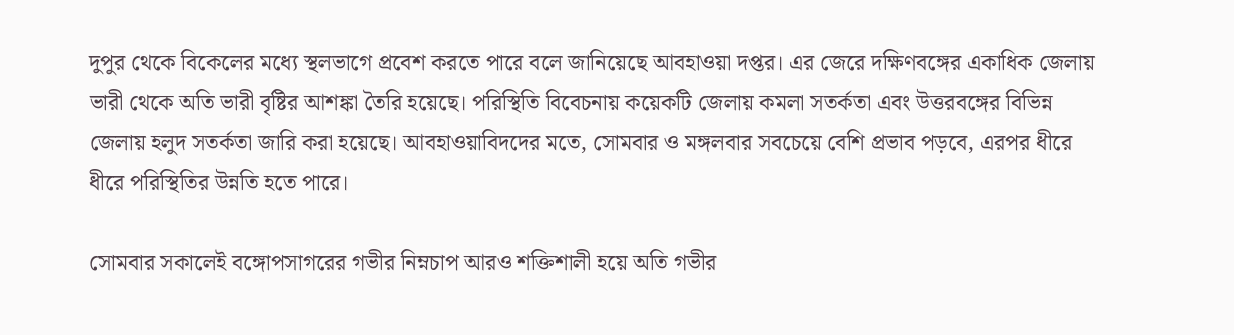দুপুর থেকে বিকেলের মধ্যে স্থলভাগে প্রবেশ করতে পারে বলে জানিয়েছে আবহাওয়া দপ্তর। এর জেরে দক্ষিণবঙ্গের একাধিক জেলায় ভারী থেকে অতি ভারী বৃষ্টির আশঙ্কা তৈরি হয়েছে। পরিস্থিতি বিবেচনায় কয়েকটি জেলায় কমলা সতর্কতা এবং উত্তরবঙ্গের বিভিন্ন জেলায় হলুদ সতর্কতা জারি করা হয়েছে। আবহাওয়াবিদদের মতে, সোমবার ও মঙ্গলবার সবচেয়ে বেশি প্রভাব পড়বে, এরপর ধীরে ধীরে পরিস্থিতির উন্নতি হতে পারে।

সোমবার সকালেই বঙ্গোপসাগরের গভীর নিম্নচাপ আরও শক্তিশালী হয়ে অতি গভীর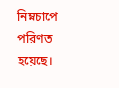নিম্নচাপে পরিণত হয়েছে।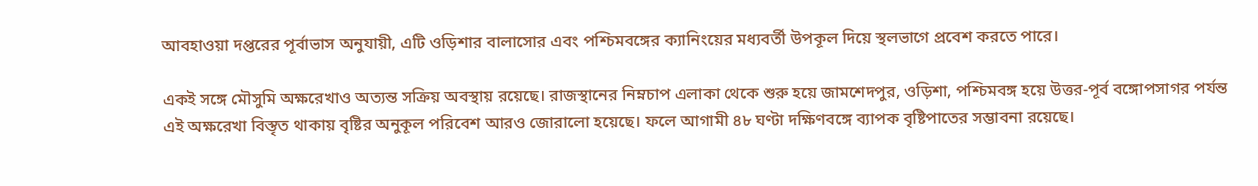আবহাওয়া দপ্তরের পূর্বাভাস অনুযায়ী, এটি ওড়িশার বালাসোর এবং পশ্চিমবঙ্গের ক্যানিংয়ের মধ্যবর্তী উপকূল দিয়ে স্থলভাগে প্রবেশ করতে পারে।

একই সঙ্গে মৌসুমি অক্ষরেখাও অত্যন্ত সক্রিয় অবস্থায় রয়েছে। রাজস্থানের নিম্নচাপ এলাকা থেকে শুরু হয়ে জামশেদপুর, ওড়িশা, পশ্চিমবঙ্গ হয়ে উত্তর-পূর্ব বঙ্গোপসাগর পর্যন্ত এই অক্ষরেখা বিস্তৃত থাকায় বৃষ্টির অনুকূল পরিবেশ আরও জোরালো হয়েছে। ফলে আগামী ৪৮ ঘণ্টা দক্ষিণবঙ্গে ব্যাপক বৃষ্টিপাতের সম্ভাবনা রয়েছে।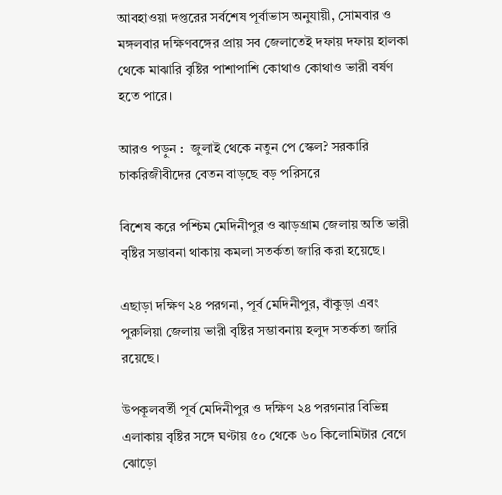আবহাওয়া দপ্তরের সর্বশেষ পূর্বাভাস অনুযায়ী, সোমবার ও মঙ্গলবার দক্ষিণবঙ্গের প্রায় সব জেলাতেই দফায় দফায় হালকা থেকে মাঝারি বৃষ্টির পাশাপাশি কোথাও কোথাও ভারী বর্ষণ হতে পারে।

আরও পড়ুন :  জুলাই থেকে নতুন পে স্কেল? সরকারি চাকরিজীবীদের বেতন বাড়ছে বড় পরিসরে

বিশেষ করে পশ্চিম মেদিনীপুর ও ঝাড়গ্রাম জেলায় অতি ভারী বৃষ্টির সম্ভাবনা থাকায় কমলা সতর্কতা জারি করা হয়েছে।

এছাড়া দক্ষিণ ২৪ পরগনা, পূর্ব মেদিনীপুর, বাঁকুড়া এবং পুরুলিয়া জেলায় ভারী বৃষ্টির সম্ভাবনায় হলুদ সতর্কতা জারি রয়েছে।

উপকূলবর্তী পূর্ব মেদিনীপুর ও দক্ষিণ ২৪ পরগনার বিভিন্ন এলাকায় বৃষ্টির সঙ্গে ঘণ্টায় ৫০ থেকে ৬০ কিলোমিটার বেগে ঝোড়ো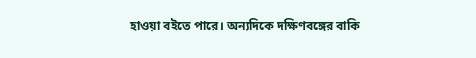হাওয়া বইতে পারে। অন্যদিকে দক্ষিণবঙ্গের বাকি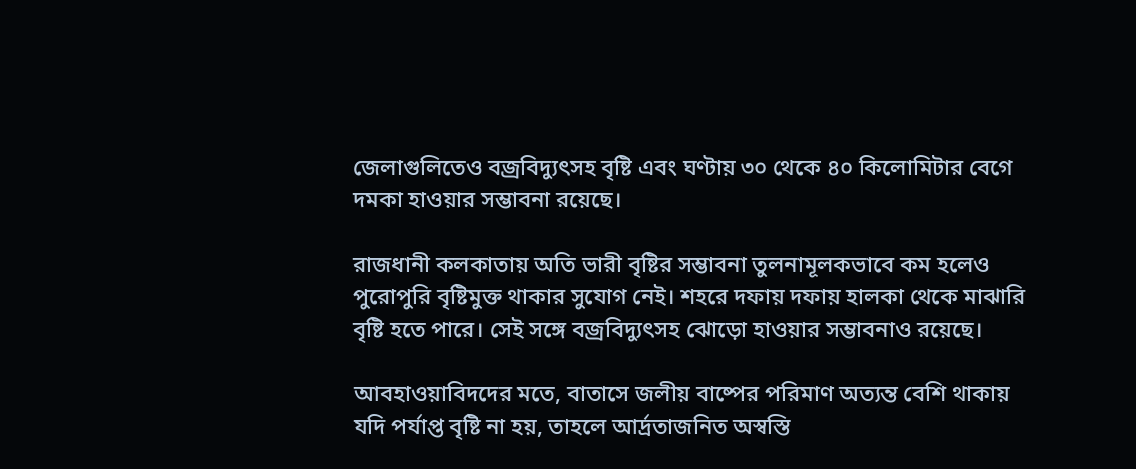জেলাগুলিতেও বজ্রবিদ্যুৎসহ বৃষ্টি এবং ঘণ্টায় ৩০ থেকে ৪০ কিলোমিটার বেগে দমকা হাওয়ার সম্ভাবনা রয়েছে।

রাজধানী কলকাতায় অতি ভারী বৃষ্টির সম্ভাবনা তুলনামূলকভাবে কম হলেও পুরোপুরি বৃষ্টিমুক্ত থাকার সুযোগ নেই। শহরে দফায় দফায় হালকা থেকে মাঝারি বৃষ্টি হতে পারে। সেই সঙ্গে বজ্রবিদ্যুৎসহ ঝোড়ো হাওয়ার সম্ভাবনাও রয়েছে।

আবহাওয়াবিদদের মতে, বাতাসে জলীয় বাষ্পের পরিমাণ অত্যন্ত বেশি থাকায় যদি পর্যাপ্ত বৃষ্টি না হয়, তাহলে আর্দ্রতাজনিত অস্বস্তি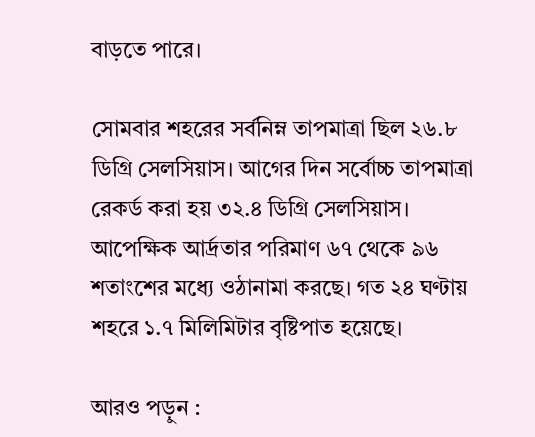বাড়তে পারে।

সোমবার শহরের সর্বনিম্ন তাপমাত্রা ছিল ২৬.৮ ডিগ্রি সেলসিয়াস। আগের দিন সর্বোচ্চ তাপমাত্রা রেকর্ড করা হয় ৩২.৪ ডিগ্রি সেলসিয়াস। আপেক্ষিক আর্দ্রতার পরিমাণ ৬৭ থেকে ৯৬ শতাংশের মধ্যে ওঠানামা করছে। গত ২৪ ঘণ্টায় শহরে ১.৭ মিলিমিটার বৃষ্টিপাত হয়েছে।

আরও পড়ুন :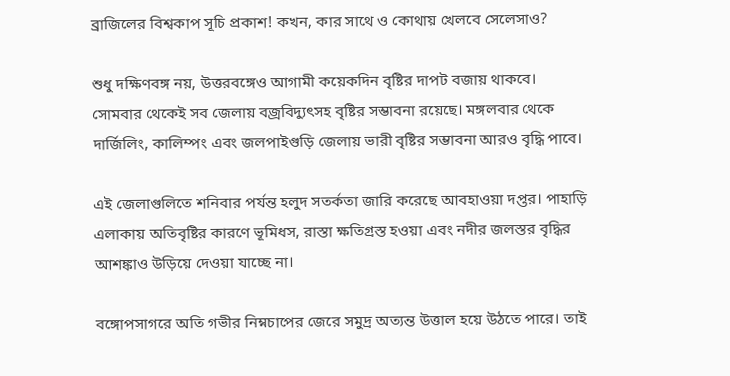ব্রাজিলের বিশ্বকাপ সূচি প্রকাশ! কখন, কার সাথে ও কোথায় খেলবে সেলেসাও?

শুধু দক্ষিণবঙ্গ নয়, উত্তরবঙ্গেও আগামী কয়েকদিন বৃষ্টির দাপট বজায় থাকবে। সোমবার থেকেই সব জেলায় বজ্রবিদ্যুৎসহ বৃষ্টির সম্ভাবনা রয়েছে। মঙ্গলবার থেকে দার্জিলিং, কালিম্পং এবং জলপাইগুড়ি জেলায় ভারী বৃষ্টির সম্ভাবনা আরও বৃদ্ধি পাবে।

এই জেলাগুলিতে শনিবার পর্যন্ত হলুদ সতর্কতা জারি করেছে আবহাওয়া দপ্তর। পাহাড়ি এলাকায় অতিবৃষ্টির কারণে ভূমিধস, রাস্তা ক্ষতিগ্রস্ত হওয়া এবং নদীর জলস্তর বৃদ্ধির আশঙ্কাও উড়িয়ে দেওয়া যাচ্ছে না।

বঙ্গোপসাগরে অতি গভীর নিম্নচাপের জেরে সমুদ্র অত্যন্ত উত্তাল হয়ে উঠতে পারে। তাই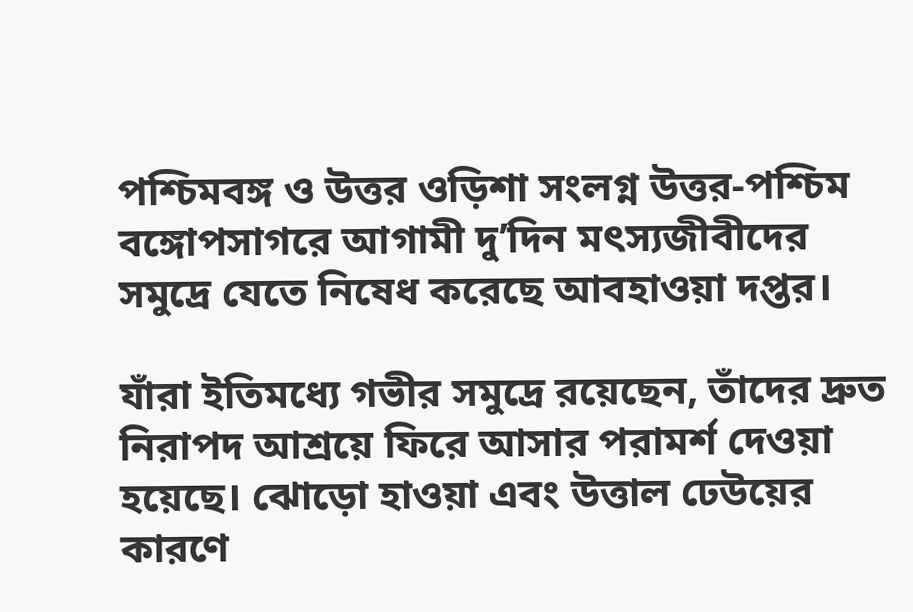পশ্চিমবঙ্গ ও উত্তর ওড়িশা সংলগ্ন উত্তর-পশ্চিম বঙ্গোপসাগরে আগামী দু’দিন মৎস্যজীবীদের সমুদ্রে যেতে নিষেধ করেছে আবহাওয়া দপ্তর।

যাঁরা ইতিমধ্যে গভীর সমুদ্রে রয়েছেন, তাঁদের দ্রুত নিরাপদ আশ্রয়ে ফিরে আসার পরামর্শ দেওয়া হয়েছে। ঝোড়ো হাওয়া এবং উত্তাল ঢেউয়ের কারণে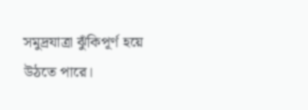সমুদ্রযাত্রা ঝুঁকিপূর্ণ হয়ে উঠতে পারে।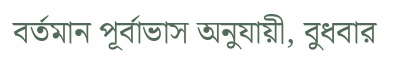বর্তমান পূর্বাভাস অনুযায়ী, বুধবার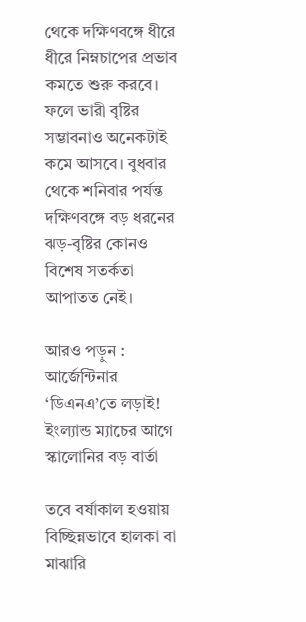থেকে দক্ষিণবঙ্গে ধীরে ধীরে নিম্নচাপের প্রভাব কমতে শুরু করবে। ফলে ভারী বৃষ্টির সম্ভাবনাও অনেকটাই কমে আসবে। বুধবার থেকে শনিবার পর্যন্ত দক্ষিণবঙ্গে বড় ধরনের ঝড়-বৃষ্টির কোনও বিশেষ সতর্কতা আপাতত নেই।

আরও পড়ুন :  আর্জেন্টিনার ‘ডিএনএ’তে লড়াই! ইংল্যান্ড ম্যাচের আগে স্কালোনির বড় বার্তা

তবে বর্ষাকাল হওয়ায় বিচ্ছিন্নভাবে হালকা বা মাঝারি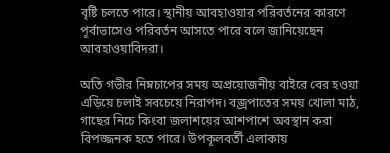বৃষ্টি চলতে পারে। স্থানীয় আবহাওয়ার পরিবর্তনের কারণে পূর্বাভাসেও পরিবর্তন আসতে পারে বলে জানিয়েছেন আবহাওয়াবিদরা।

অতি গভীর নিম্নচাপের সময় অপ্রয়োজনীয় বাইরে বের হওয়া এড়িয়ে চলাই সবচেয়ে নিরাপদ। বজ্রপাতের সময় খোলা মাঠ, গাছের নিচে কিংবা জলাশয়ের আশপাশে অবস্থান করা বিপজ্জনক হতে পারে। উপকূলবর্তী এলাকায়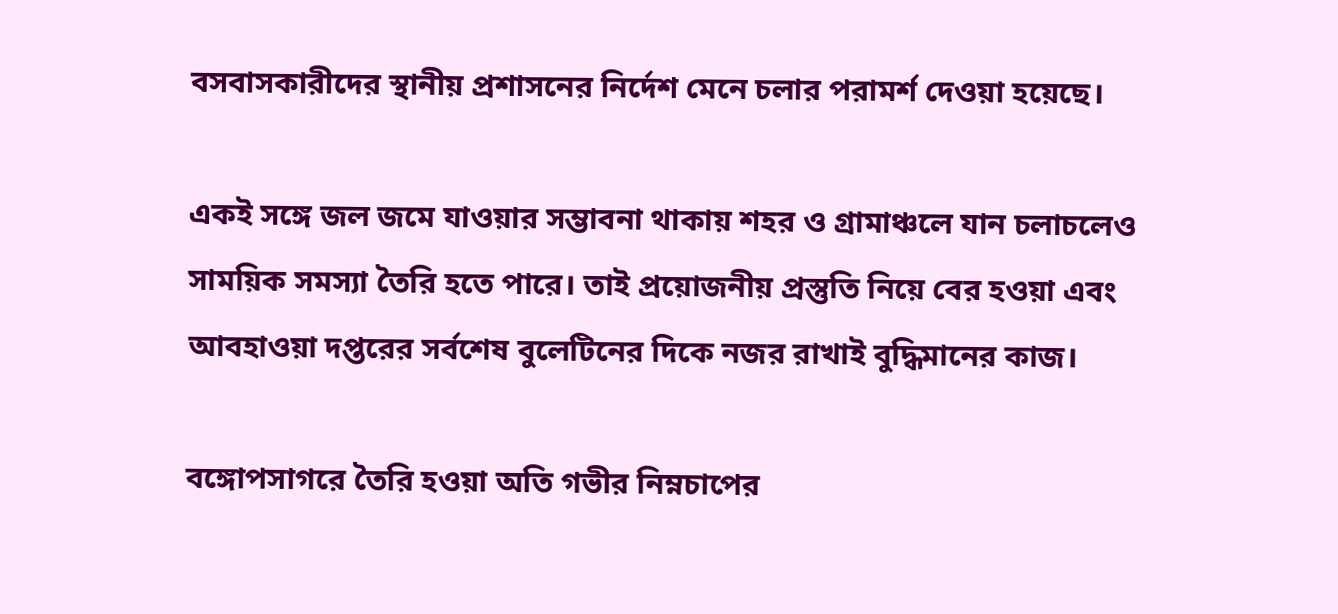বসবাসকারীদের স্থানীয় প্রশাসনের নির্দেশ মেনে চলার পরামর্শ দেওয়া হয়েছে।

একই সঙ্গে জল জমে যাওয়ার সম্ভাবনা থাকায় শহর ও গ্রামাঞ্চলে যান চলাচলেও সাময়িক সমস্যা তৈরি হতে পারে। তাই প্রয়োজনীয় প্রস্তুতি নিয়ে বের হওয়া এবং আবহাওয়া দপ্তরের সর্বশেষ বুলেটিনের দিকে নজর রাখাই বুদ্ধিমানের কাজ।

বঙ্গোপসাগরে তৈরি হওয়া অতি গভীর নিম্নচাপের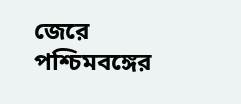জেরে পশ্চিমবঙ্গের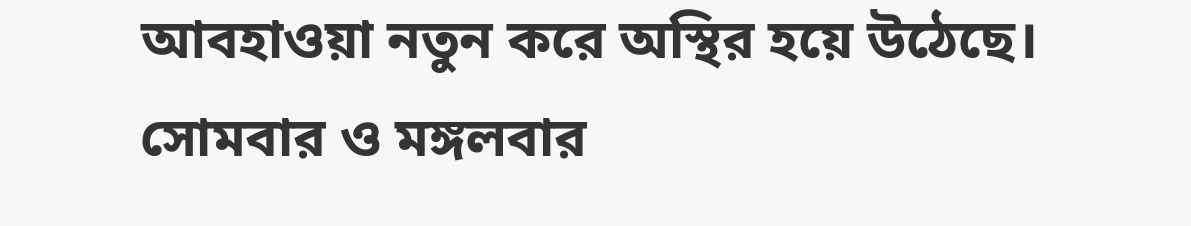আবহাওয়া নতুন করে অস্থির হয়ে উঠেছে। সোমবার ও মঙ্গলবার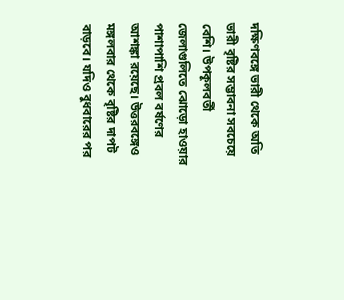দক্ষিণবঙ্গে ভারী থেকে অতি ভারী বৃষ্টির সম্ভাবনা সবচেয়ে বেশি। উপকূলবর্তী জেলাগুলিতে ঝোড়ো হাওয়ার পাশাপাশি প্রবল বর্ষণের আশঙ্কা রয়েছে। উত্তরবঙ্গেও মঙ্গলবার থেকে বৃষ্টির দাপট বাড়বে। যদিও বুধবারের পর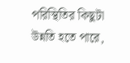পরিস্থিতির কিছুটা উন্নতি হতে পারে,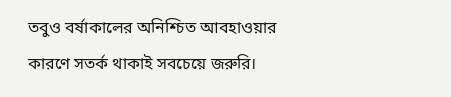তবুও বর্ষাকালের অনিশ্চিত আবহাওয়ার কারণে সতর্ক থাকাই সবচেয়ে জরুরি।